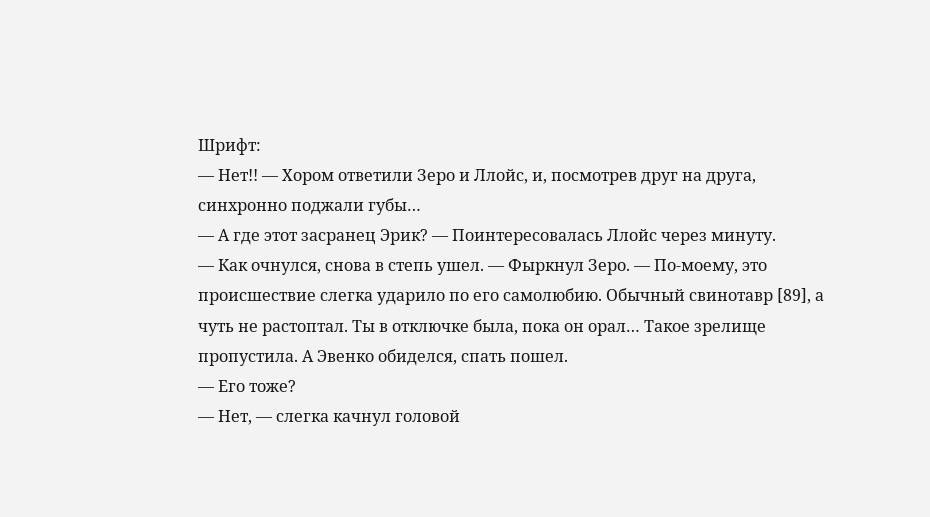Шрифт:
— Нет!! — Хором ответили Зеро и Ллойс, и, посмотрев друг на друга, синхронно поджали губы…
— А где этот засранец Эрик? — Поинтересовалась Ллойс через минуту.
— Как очнулся, снова в степь ушел. — Фыркнул Зеро. — По-моему, это происшествие слегка ударило по его самолюбию. Обычный свинотавр [89], а чуть не растоптал. Ты в отключке была, пока он орал… Такое зрелище пропустила. А Эвенко обиделся, спать пошел.
— Его тоже?
— Нет, — слегка качнул головой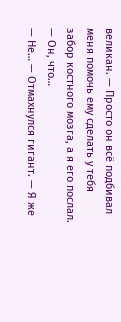великан. — Просто он всё подбивал меня помочь ему сделать у тебя забор костного мозга, а я его послал.
— Он, что…
— Не… — Отмахнулся гигант. — Я же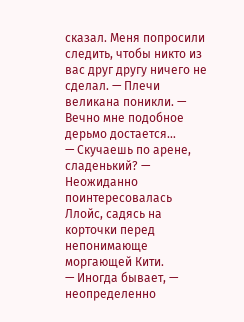сказал. Меня попросили следить, чтобы никто из вас друг другу ничего не сделал. — Плечи великана поникли. — Вечно мне подобное дерьмо достается…
— Скучаешь по арене, сладенький? — Неожиданно поинтересовалась Ллойс, садясь на корточки перед непонимающе моргающей Кити.
— Иногда бывает, — неопределенно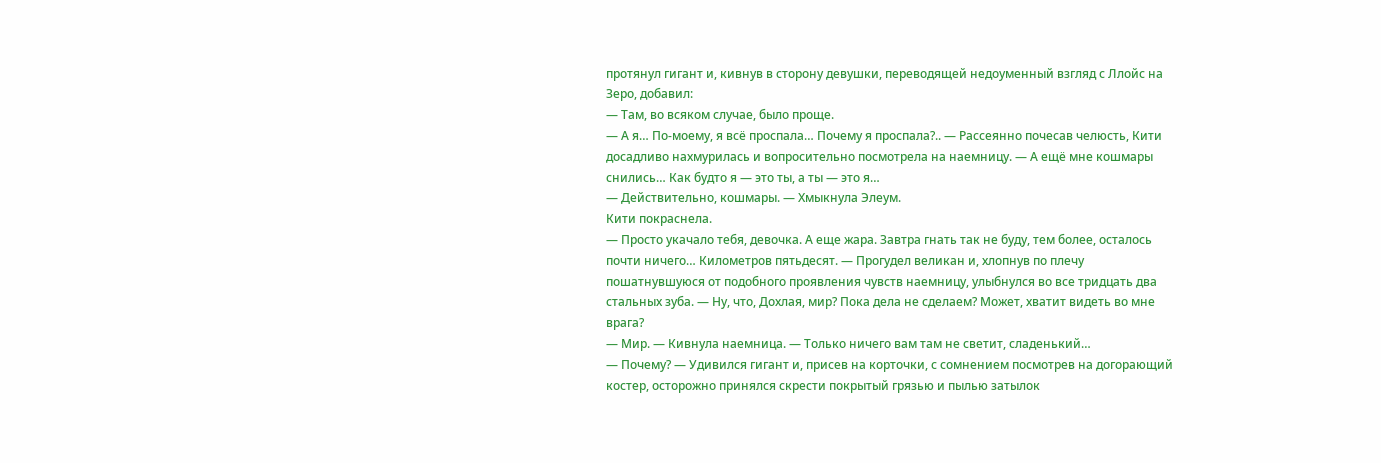протянул гигант и, кивнув в сторону девушки, переводящей недоуменный взгляд с Ллойс на Зеро, добавил:
— Там, во всяком случае, было проще.
— А я… По-моему, я всё проспала… Почему я проспала?.. — Рассеянно почесав челюсть, Кити досадливо нахмурилась и вопросительно посмотрела на наемницу. — А ещё мне кошмары снились… Как будто я — это ты, а ты — это я…
— Действительно, кошмары. — Хмыкнула Элеум.
Кити покраснела.
— Просто укачало тебя, девочка. А еще жара. Завтра гнать так не буду, тем более, осталось почти ничего… Километров пятьдесят. — Прогудел великан и, хлопнув по плечу пошатнувшуюся от подобного проявления чувств наемницу, улыбнулся во все тридцать два стальных зуба. — Ну, что, Дохлая, мир? Пока дела не сделаем? Может, хватит видеть во мне врага?
— Мир. — Кивнула наемница. — Только ничего вам там не светит, сладенький…
— Почему? — Удивился гигант и, присев на корточки, с сомнением посмотрев на догорающий костер, осторожно принялся скрести покрытый грязью и пылью затылок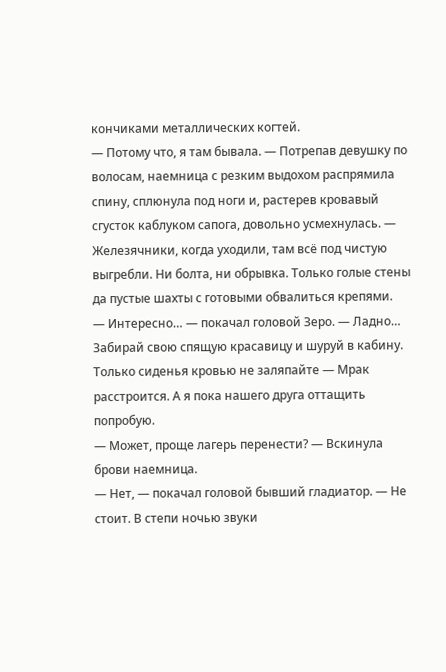кончиками металлических когтей.
— Потому что, я там бывала. — Потрепав девушку по волосам, наемница с резким выдохом распрямила спину, сплюнула под ноги и, растерев кровавый сгусток каблуком сапога, довольно усмехнулась. — Железячники, когда уходили, там всё под чистую выгребли. Ни болта, ни обрывка. Только голые стены да пустые шахты с готовыми обвалиться крепями.
— Интересно… — покачал головой Зеро. — Ладно… Забирай свою спящую красавицу и шуруй в кабину. Только сиденья кровью не заляпайте — Мрак расстроится. А я пока нашего друга оттащить попробую.
— Может, проще лагерь перенести? — Вскинула брови наемница.
— Нет, — покачал головой бывший гладиатор. — Не стоит. В степи ночью звуки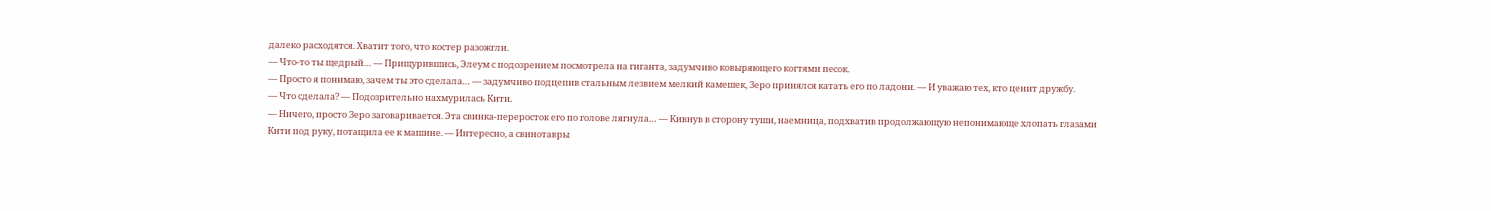далеко расходятся. Хватит того, что костер разожгли.
— Что-то ты щедрый… — Прищурившись, Элеум с подозрением посмотрела на гиганта, задумчиво ковыряющего когтями песок.
— Просто я понимаю, зачем ты это сделала… — задумчиво подцепив стальным лезвием мелкий камешек, Зеро принялся катать его по ладони. — И уважаю тех, кто ценит дружбу.
— Что сделала? — Подозрительно нахмурилась Кити.
— Ничего, просто Зеро заговаривается. Эта свинка-переросток его по голове лягнула… — Кивнув в сторону туши, наемница, подхватив продолжающую непонимающе хлопать глазами Кити под руку, потащила ее к машине. — Интересно, а свинотавры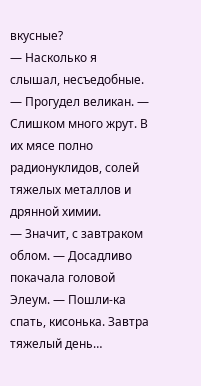вкусные?
— Насколько я слышал, несъедобные. — Прогудел великан. — Слишком много жрут. В их мясе полно радионуклидов, солей тяжелых металлов и дрянной химии.
— Значит, с завтраком облом. — Досадливо покачала головой Элеум. — Пошли-ка спать, кисонька. Завтра тяжелый день…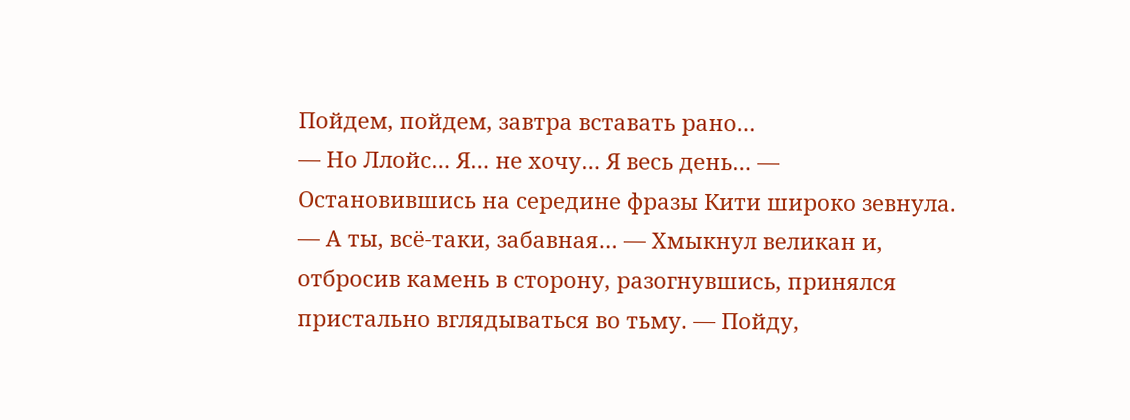Пойдем, пойдем, завтра вставать рано…
— Но Ллойс… Я… не хочу… Я весь день… — Остановившись на середине фразы Кити широко зевнула.
— А ты, всё-таки, забавная… — Хмыкнул великан и, отбросив камень в сторону, разогнувшись, принялся пристально вглядываться во тьму. — Пойду,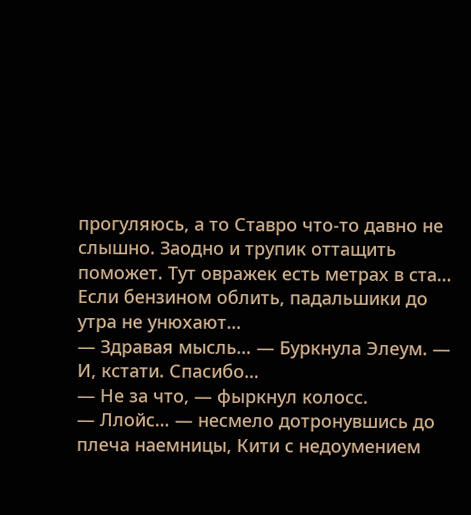прогуляюсь, а то Ставро что-то давно не слышно. Заодно и трупик оттащить поможет. Тут овражек есть метрах в ста… Если бензином облить, падальшики до утра не унюхают…
— Здравая мысль… — Буркнула Элеум. — И, кстати. Спасибо…
— Не за что, — фыркнул колосс.
— Ллойс… — несмело дотронувшись до плеча наемницы, Кити с недоумением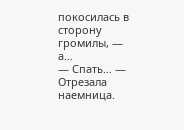покосилась в сторону громилы, — а…
— Спать… — Отрезала наемница.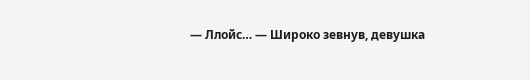— Ллойс… — Широко зевнув, девушка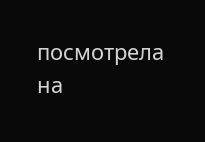посмотрела на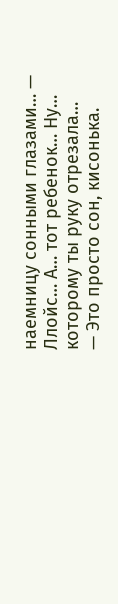наемницу сонными глазами… — Ллойс… А… тот ребенок… Ну… которому ты руку отрезала…
— Это просто сон, кисонька.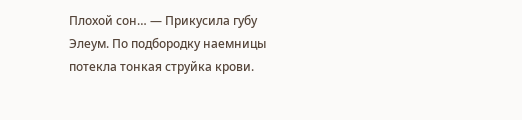Плохой сон… — Прикусила губу Элеум. По подбородку наемницы потекла тонкая струйка крови.